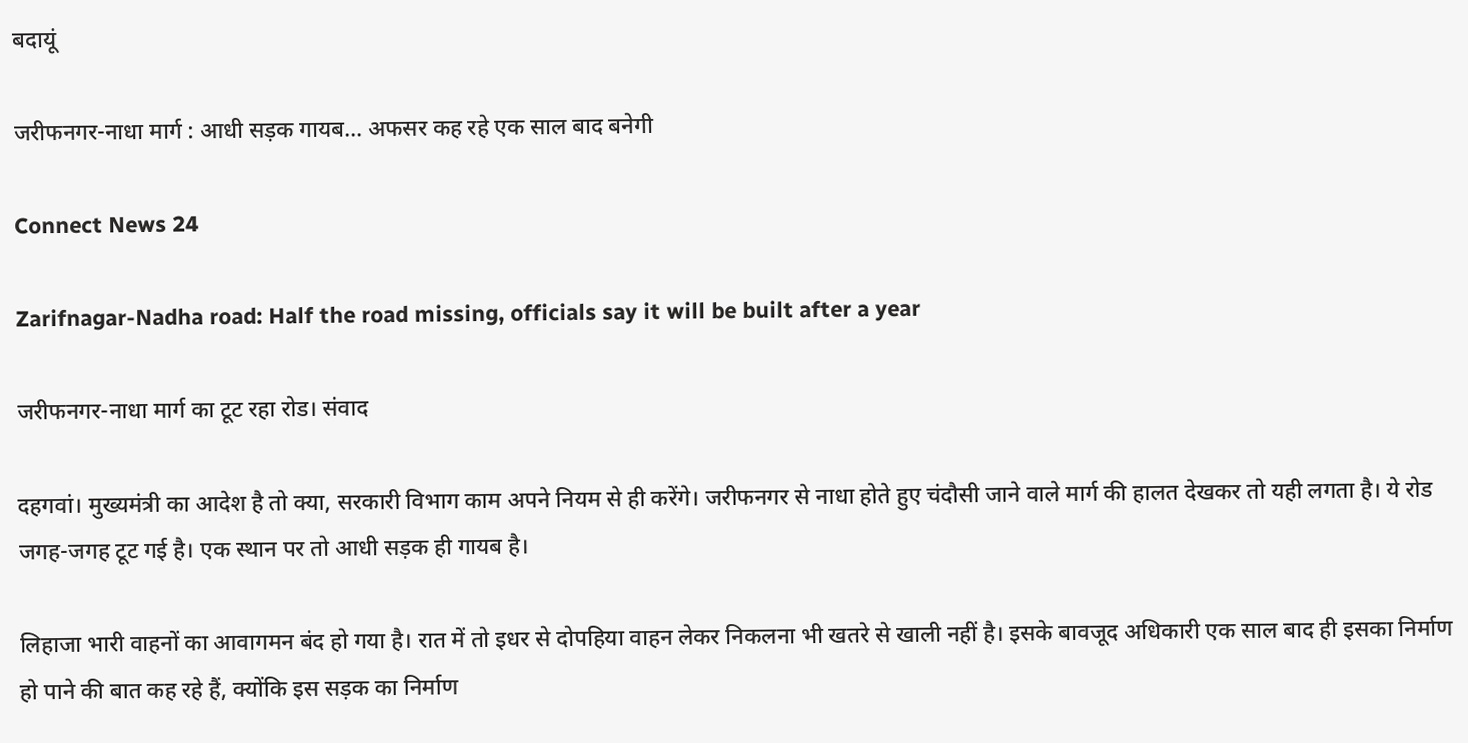बदायूं

जरीफनगर-नाधा मार्ग : आधी सड़क गायब… अफसर कह रहे एक साल बाद बनेगी

Connect News 24

Zarifnagar-Nadha road: Half the road missing, officials say it will be built after a year

जरीफनगर-नाधा मार्ग का टूट रहा रोड। संवाद

दहगवां। मुख्यमंत्री का आदेश है तो क्या, सरकारी विभाग काम अपने नियम से ही करेंगे। जरीफनगर से नाधा होते हुए चंदौसी जाने वाले मार्ग की हालत देखकर तो यही लगता है। ये रोड जगह-जगह टूट गई है। एक स्थान पर तो आधी सड़क ही गायब है।

लिहाजा भारी वाहनों का आवागमन बंद हो गया है। रात में तो इधर से दोपहिया वाहन लेकर निकलना भी खतरे से खाली नहीं है। इसके बावजूद अधिकारी एक साल बाद ही इसका निर्माण हो पाने की बात कह रहे हैं, क्योंकि इस सड़क का निर्माण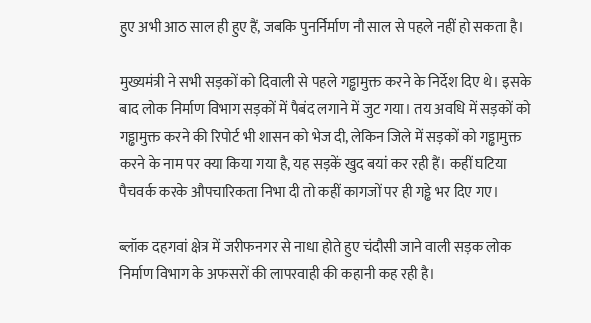हुए अभी आठ साल ही हुए हैं, जबकि पुनर्निर्माण नौ साल से पहले नहीं हो सकता है।

मुख्यमंत्री ने सभी सड़कों को दिवाली से पहले गड्ढामुक्त करने के निर्देश दिए थे। इसके बाद लोक निर्माण विभाग सड़कों में पैबंद लगाने में जुट गया। तय अवधि में सड़कों को गड्ढामुक्त करने की रिपोर्ट भी शासन को भेज दी, लेकिन जिले में सड़कों को गड्ढामुक्त करने के नाम पर क्या किया गया है, यह सड़कें खुद बयां कर रही हैं। कहीं घटिया पैचवर्क करके औपचारिकता निभा दी तो कहीं कागजों पर ही गड्ढे भर दिए गए।

ब्लॉक दहगवां क्षेत्र में जरीफनगर से नाधा होते हुए चंदौसी जाने वाली सड़क लोक निर्माण विभाग के अफसरों की लापरवाही की कहानी कह रही है।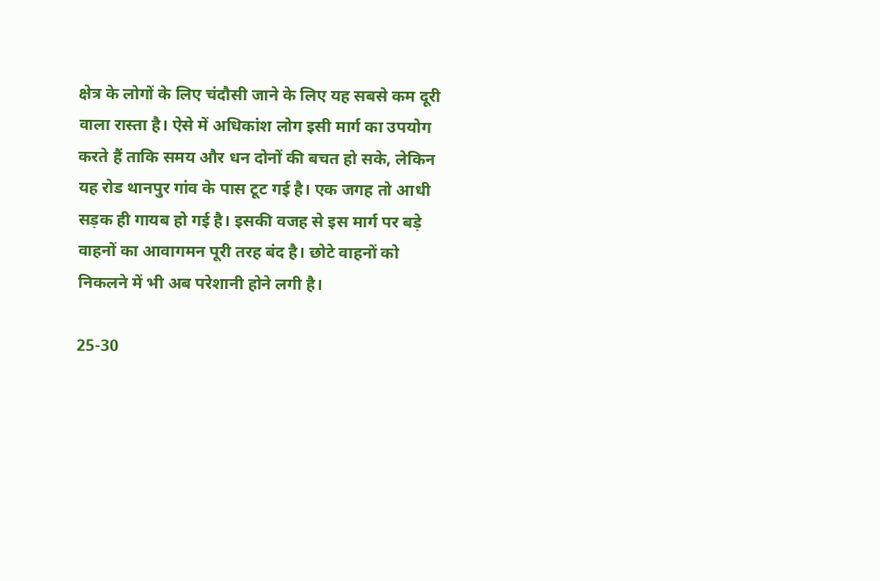क्षेत्र के लोगों के लिए चंदौसी जाने के लिए यह सबसे कम दूरी वाला रास्ता है। ऐसे में अधिकांश लोग इसी मार्ग का उपयोग करते हैं ताकि समय और धन दोनों की बचत हो सके, लेकिन यह रोड थानपुर गांव के पास टूट गई है। एक जगह तो आधी सड़क ही गायब हो गई है। इसकी वजह से इस मार्ग पर बड़े वाहनों का आवागमन पूरी तरह बंद है। छोटे वाहनों को निकलने में भी अब परेशानी होने लगी है।

25-30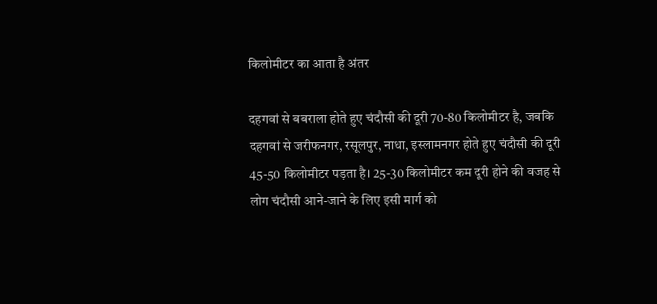किलोमीटर का आता है अंतर

दहगवां से बबराला होते हुए चंदौसी की दूरी 70-80 किलोमीटर है, जबकि दहगवां से जरीफनगर, रसूलपुर, नाधा, इस्लामनगर होते हुए चंदौसी की दूरी 45-50 किलोमीटर पड़ता है। 25-30 किलोमीटर कम दूरी होने की वजह से लोग चंदौसी आने-जाने के लिए इसी मार्ग को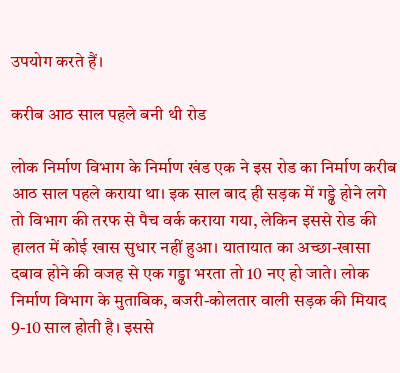उपयोग करते हैं।

करीब आठ साल पहले बनी थी रोड

लोक निर्माण विभाग के निर्माण खंड एक ने इस रोड का निर्माण करीब आठ साल पहले कराया था। इक साल बाद ही सड़क में गड्ढे होने लगे तो विभाग की तरफ से पैच वर्क कराया गया, लेकिन इससे रोड की हालत में कोई खास सुधार नहीं हुआ। यातायात का अच्छा-खासा दबाव होने की वजह से एक गड्ढा भरता तो 10 नए हो जाते। लोक निर्माण विभाग के मुताबिक, बजरी-कोलतार वाली सड़क की मियाद 9-10 साल होती है। इससे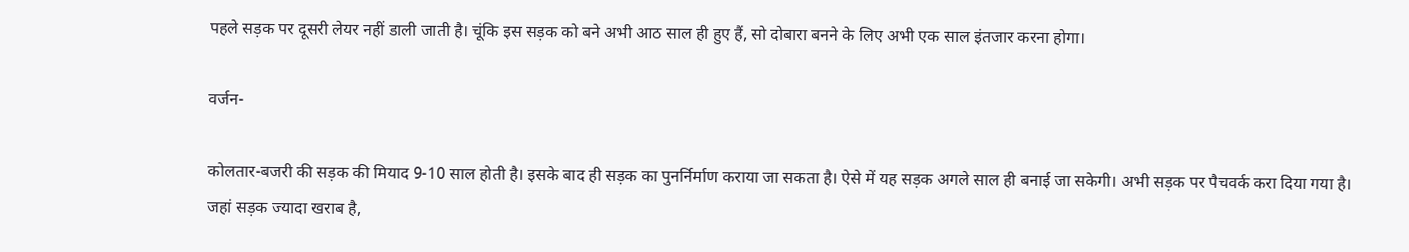पहले सड़क पर दूसरी लेयर नहीं डाली जाती है। चूंकि इस सड़क को बने अभी आठ साल ही हुए हैं, सो दोबारा बनने के लिए अभी एक साल इंतजार करना होगा।

वर्जन-

कोलतार-बजरी की सड़क की मियाद 9-10 साल होती है। इसके बाद ही सड़क का पुनर्निर्माण कराया जा सकता है। ऐसे में यह सड़क अगले साल ही बनाई जा सकेगी। अभी सड़क पर पैचवर्क करा दिया गया है। जहां सड़क ज्यादा खराब है,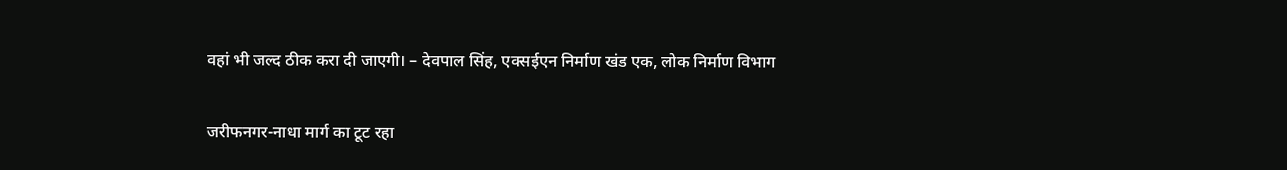वहां भी जल्द ठीक करा दी जाएगी। – देवपाल सिंह, एक्सईएन निर्माण खंड एक, लोक निर्माण विभाग

जरीफनगर-नाधा मार्ग का टूट रहा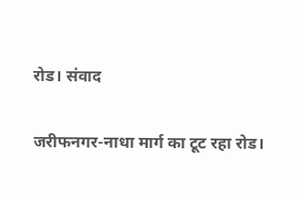रोड। संवाद

जरीफनगर-नाधा मार्ग का टूट रहा रोड।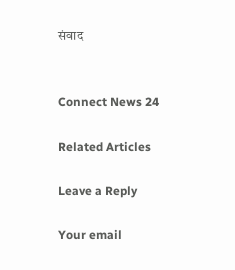संवाद


Connect News 24

Related Articles

Leave a Reply

Your email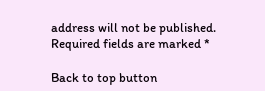address will not be published. Required fields are marked *

Back to top button